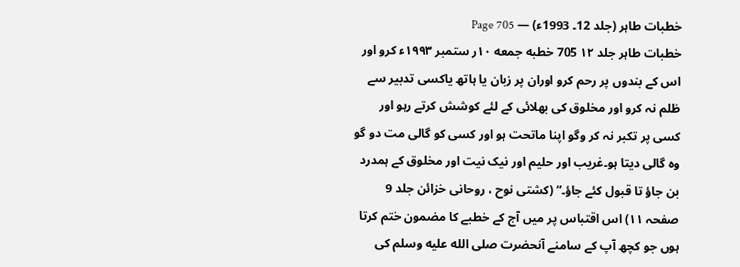خطبات طاہر (جلد 12۔ 1993ء) — Page 705
خطبات طاہر جلد ۱۲ 705 خطبه جمعه ۱۰ر ستمبر ۱۹۹۳ء کرو اور اس کے بندوں پر رحم کرو اوران پر زبان یا ہاتھ یاکسی تدبیر سے ظلم نہ کرو اور مخلوق کی بھلائی کے لئے کوشش کرتے رہو اور کسی پر تکبر نہ کر وگو اپنا ماتحت ہو اور کسی کو گالی مت دو گو وہ گالی دیتا ہو۔غریب اور حلیم اور نیک نیت اور مخلوق کے ہمدرد بن جاؤ تا قبول کئے جاؤ۔“ (کشتی نوح ، روحانی خزائن جلد 9 صفحہ ۱۱) اس اقتباس پر میں آج کے خطبے کا مضمون ختم کرتا ہوں جو کچھ آپ کے سامنے آنحضرت صلى الله عليه وسلم کی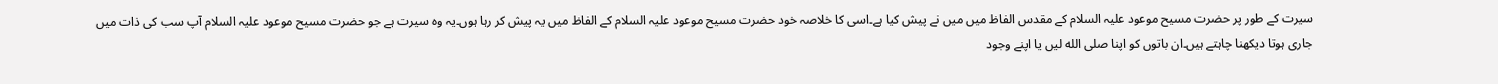سیرت کے طور پر حضرت مسیح موعود علیہ السلام کے مقدس الفاظ میں میں نے پیش کیا ہے۔اسی کا خلاصہ خود حضرت مسیح موعود علیہ السلام کے الفاظ میں یہ پیش کر رہا ہوں۔یہ وہ سیرت ہے جو حضرت مسیح موعود علیہ السلام آپ سب کی ذات میں جاری ہوتا دیکھنا چاہتے ہیں۔ان باتوں کو اپنا صلى الله لیں یا اپنے وجود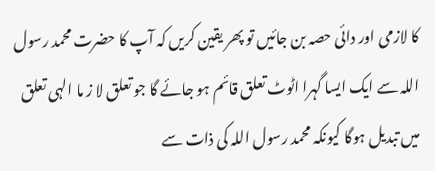کا لازمی اور دائی حصہ بن جائیں تو پھر یقین کریں کہ آپ کا حضرت محمد رسول اللہ سے ایک ایسا گہرا اٹوٹ تعلق قائم ہو جائے گا جو تعلق لا ز ما الہی تعلق میں تبدیل ہوگا کیونکہ محمد رسول اللہ کی ذات سے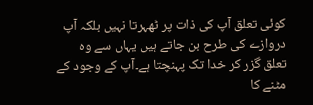کوئی تعلق آپ کی ذات پر ٹھہرتا نہیں بلکہ آپ دروازے کی طرح بن جاتے ہیں یہاں سے وہ تعلق گزر کر خدا تک پہنچتا ہے۔آپ کے وجود کے مٹنے کا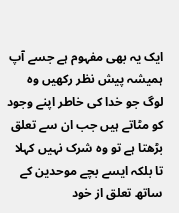ایک یہ بھی مفہوم ہے جسے آپ ہمیشہ پیش نظر رکھیں وہ لوگ جو خدا کی خاطر اپنے وجود کو مٹاتے ہیں جب ان سے تعلق بڑھتا ہے تو وہ شرک نہیں کہلا تا بلکہ ایسے بچے موحدین کے ساتھ تعلق از خود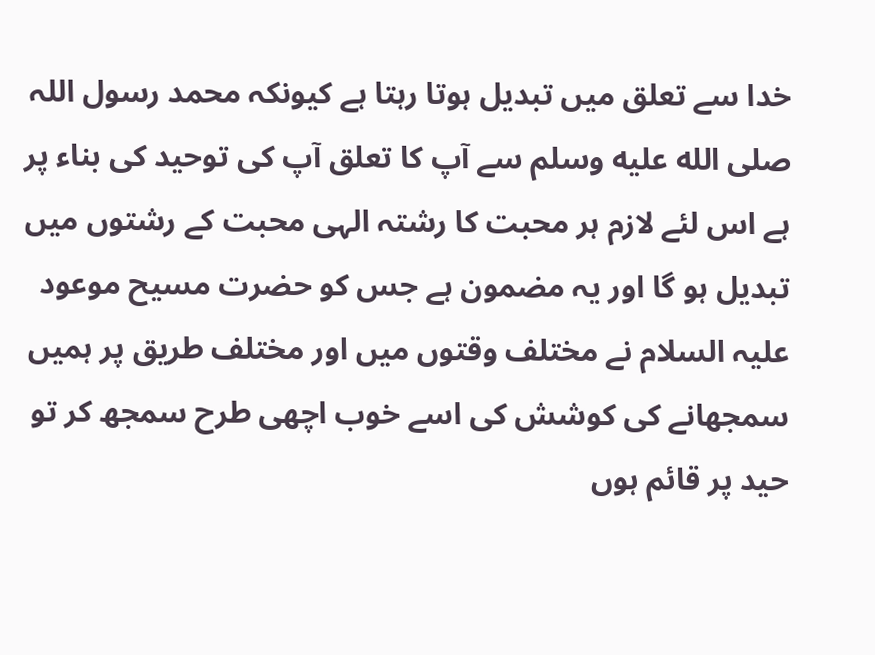خدا سے تعلق میں تبدیل ہوتا رہتا ہے کیونکہ محمد رسول اللہ صلى الله عليه وسلم سے آپ کا تعلق آپ کی توحید کی بناء پر ہے اس لئے لازم ہر محبت کا رشتہ الہی محبت کے رشتوں میں تبدیل ہو گا اور یہ مضمون ہے جس کو حضرت مسیح موعود علیہ السلام نے مختلف وقتوں میں اور مختلف طریق پر ہمیں سمجھانے کی کوشش کی اسے خوب اچھی طرح سمجھ کر تو حید پر قائم ہوں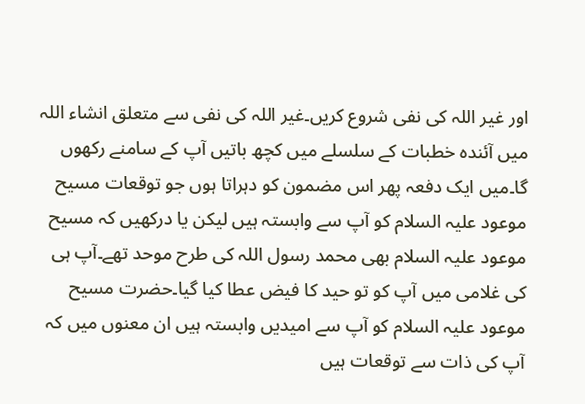اور غیر اللہ کی نفی شروع کریں۔غیر اللہ کی نفی سے متعلق انشاء اللہ میں آئندہ خطبات کے سلسلے میں کچھ باتیں آپ کے سامنے رکھوں گا۔میں ایک دفعہ پھر اس مضمون کو دہراتا ہوں جو توقعات مسیح موعود علیہ السلام کو آپ سے وابستہ ہیں لیکن یا درکھیں کہ مسیح موعود علیہ السلام بھی محمد رسول اللہ کی طرح موحد تھے۔آپ ہی کی غلامی میں آپ کو تو حید کا فیض عطا کیا گیا۔حضرت مسیح موعود علیہ السلام کو آپ سے امیدیں وابستہ ہیں ان معنوں میں کہ آپ کی ذات سے توقعات ہیں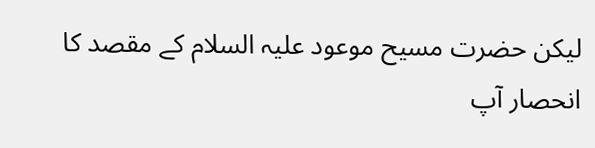لیکن حضرت مسیح موعود علیہ السلام کے مقصد کا انحصار آپ